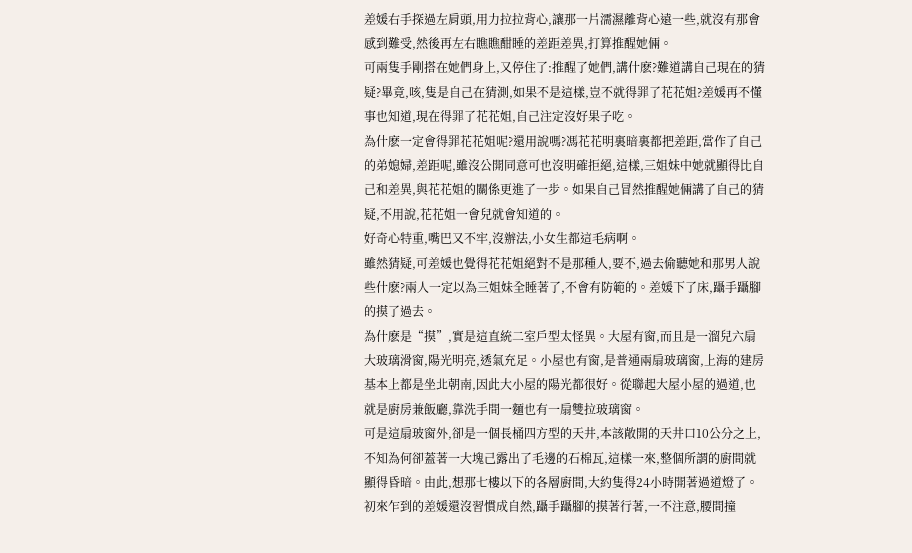差媛右手探過左肩頭,用力拉拉背心,讓那一片濡濕離背心遠一些,就沒有那會感到難受,然後再左右瞧瞧酣睡的差距差異,打算推醒她倆。
可兩隻手剛搭在她們身上,又停住了:推醒了她們,講什麽?難道講自己現在的猜疑?畢竟,咳,隻是自己在猜測,如果不是這樣,豈不就得罪了花花姐?差媛再不懂事也知道,現在得罪了花花姐,自己注定沒好果子吃。
為什麽一定會得罪花花姐呢?還用說嗎?馮花花明裏暗裏都把差距,當作了自己的弟媳婦,差距呢,雖沒公開同意可也沒明確拒絕,這樣,三姐妹中她就顯得比自己和差異,與花花姐的關係更進了一步。如果自己冒然推醒她倆講了自己的猜疑,不用說,花花姐一會兒就會知道的。
好奇心特重,嘴巴又不牢,沒辦法,小女生都這毛病啊。
雖然猜疑,可差媛也覺得花花姐絕對不是那種人,要不,過去偷聽她和那男人說些什麽?兩人一定以為三姐妹全睡著了,不會有防範的。差媛下了床,躡手躡腳的摸了過去。
為什麽是“摸”,實是這直統二室戶型太怪異。大屋有窗,而且是一溜兒六扇大玻璃滑窗,陽光明亮,透氣充足。小屋也有窗,是普通兩扇玻璃窗,上海的建房基本上都是坐北朝南,因此大小屋的陽光都很好。從聯起大屋小屋的過道,也就是廚房兼飯廳,靠洗手間一麵也有一扇雙拉玻璃窗。
可是這扇玻窗外,卻是一個長桶四方型的天井,本該敞開的天井口10公分之上,不知為何卻蓋著一大塊己露出了毛邊的石棉瓦,這樣一來,整個所謂的廚間就顯得昏暗。由此,想那七樓以下的各層廚間,大約隻得24小時開著過道燈了。
初來乍到的差媛還沒習慣成自然,躡手躡腳的摸著行著,一不注意,腰間撞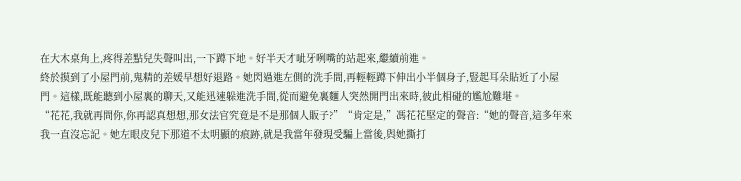在大木桌角上,疼得差點兒失聲叫出,一下蹲下地。好半天才呲牙咧嘴的站起來,繼續前進。
終於摸到了小屋門前,鬼精的差媛早想好退路。她閃過進左側的洗手間,再輕輕蹲下伸出小半個身子,豎起耳朵貼近了小屋門。這樣,既能聽到小屋裏的聊天,又能迅速躲進洗手間,從而避免裏麵人突然開門出來時,彼此相碰的尷尬難堪。
“花花,我就再問你,你再認真想想,那女法官究竟是不是那個人販子?”“肯定是,”馮花花堅定的聲音:“她的聲音,這多年來我一直沒忘記。她左眼皮兒下那道不太明顯的痕跡,就是我當年發現受騙上當後,與她撕打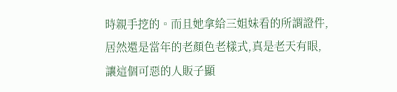時親手挖的。而且她拿給三姐妹看的所謂證件,居然還是當年的老顏色老樣式,真是老天有眼,讓這個可惡的人販子顯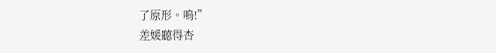了原形。鳴!”
差媛聽得杏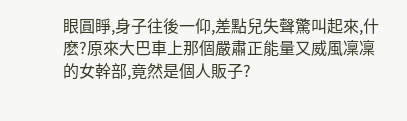眼圓睜,身子往後一仰,差點兒失聲驚叫起來,什麽?原來大巴車上那個嚴肅正能量又威風凜凜的女幹部,竟然是個人販子?